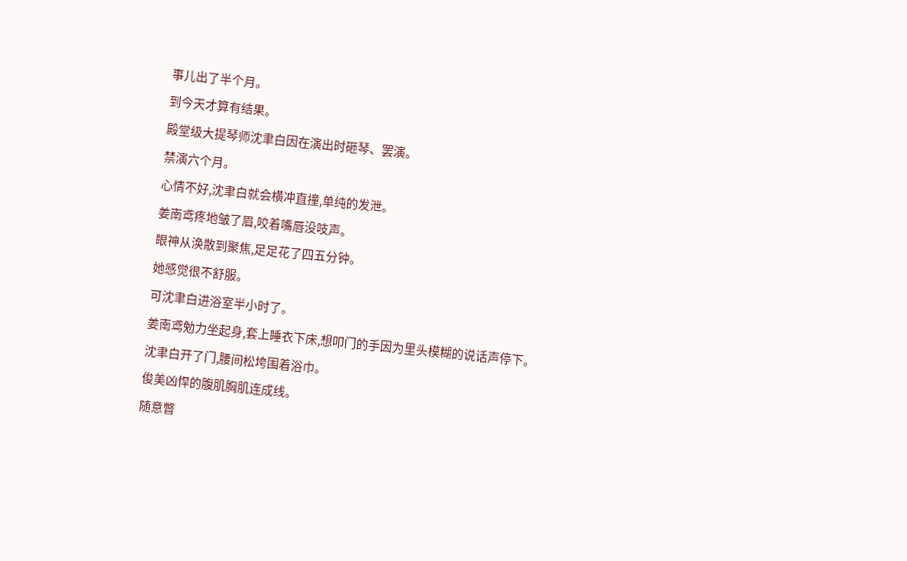事儿出了半个月。
到今天才算有结果。
殿堂级大提琴师沈聿白因在演出时砸琴、罢演。
禁演六个月。
心情不好,沈聿白就会横冲直撞,单纯的发泄。
姜南鸢疼地皱了眉,咬着嘴唇没吱声。
眼神从涣散到聚焦,足足花了四五分钟。
她感觉很不舒服。
可沈聿白进浴室半小时了。
姜南鸢勉力坐起身,套上睡衣下床,想叩门的手因为里头模糊的说话声停下。
沈聿白开了门,腰间松垮围着浴巾。
俊美凶悍的腹肌胸肌连成线。
随意瞥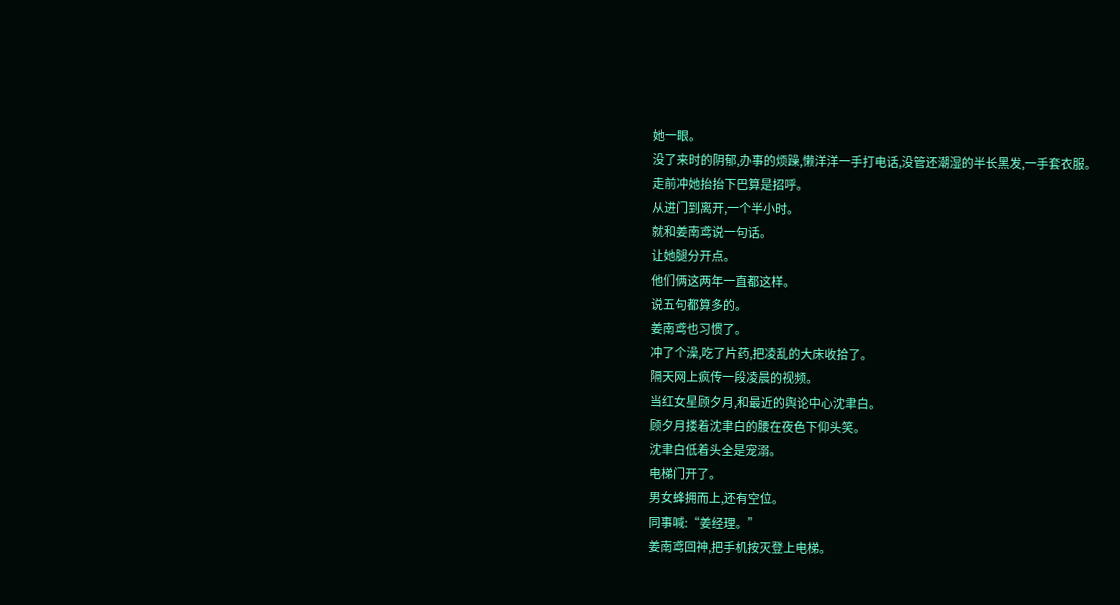她一眼。
没了来时的阴郁,办事的烦躁,懒洋洋一手打电话,没管还潮湿的半长黑发,一手套衣服。
走前冲她抬抬下巴算是招呼。
从进门到离开,一个半小时。
就和姜南鸢说一句话。
让她腿分开点。
他们俩这两年一直都这样。
说五句都算多的。
姜南鸢也习惯了。
冲了个澡,吃了片药,把凌乱的大床收拾了。
隔天网上疯传一段凌晨的视频。
当红女星顾夕月,和最近的舆论中心沈聿白。
顾夕月搂着沈聿白的腰在夜色下仰头笑。
沈聿白低着头全是宠溺。
电梯门开了。
男女蜂拥而上,还有空位。
同事喊:“姜经理。”
姜南鸢回神,把手机按灭登上电梯。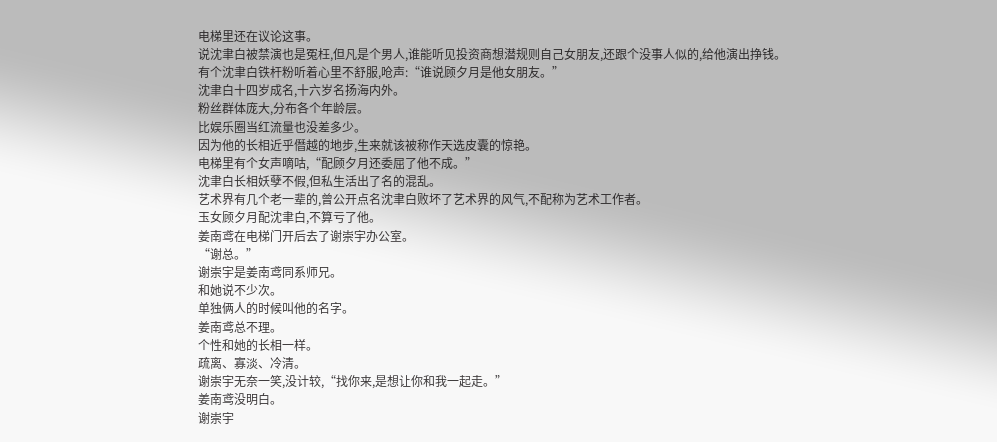电梯里还在议论这事。
说沈聿白被禁演也是冤枉,但凡是个男人,谁能听见投资商想潜规则自己女朋友,还跟个没事人似的,给他演出挣钱。
有个沈聿白铁杆粉听着心里不舒服,呛声:“谁说顾夕月是他女朋友。”
沈聿白十四岁成名,十六岁名扬海内外。
粉丝群体庞大,分布各个年龄层。
比娱乐圈当红流量也没差多少。
因为他的长相近乎僭越的地步,生来就该被称作天选皮囊的惊艳。
电梯里有个女声嘀咕,“配顾夕月还委屈了他不成。”
沈聿白长相妖孽不假,但私生活出了名的混乱。
艺术界有几个老一辈的,曾公开点名沈聿白败坏了艺术界的风气,不配称为艺术工作者。
玉女顾夕月配沈聿白,不算亏了他。
姜南鸢在电梯门开后去了谢崇宇办公室。
“谢总。”
谢崇宇是姜南鸢同系师兄。
和她说不少次。
单独俩人的时候叫他的名字。
姜南鸢总不理。
个性和她的长相一样。
疏离、寡淡、冷清。
谢崇宇无奈一笑,没计较,“找你来,是想让你和我一起走。”
姜南鸢没明白。
谢崇宇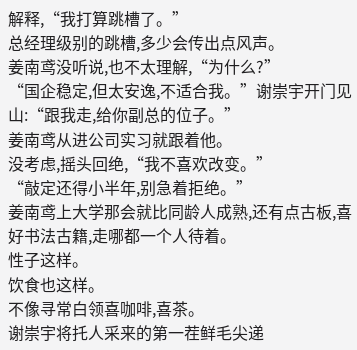解释,“我打算跳槽了。”
总经理级别的跳槽,多少会传出点风声。
姜南鸢没听说,也不太理解,“为什么?”
“国企稳定,但太安逸,不适合我。”谢崇宇开门见山:“跟我走,给你副总的位子。”
姜南鸢从进公司实习就跟着他。
没考虑,摇头回绝,“我不喜欢改变。”
“敲定还得小半年,别急着拒绝。”
姜南鸢上大学那会就比同龄人成熟,还有点古板,喜好书法古籍,走哪都一个人待着。
性子这样。
饮食也这样。
不像寻常白领喜咖啡,喜茶。
谢崇宇将托人采来的第一茬鲜毛尖递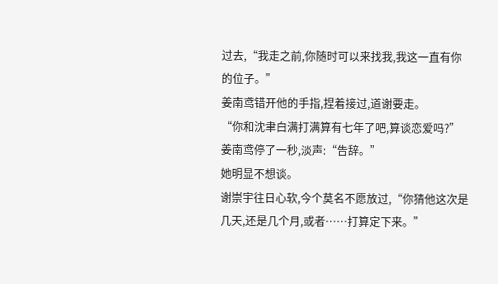过去,“我走之前,你随时可以来找我,我这一直有你的位子。”
姜南鸢错开他的手指,捏着接过,道谢要走。
“你和沈聿白满打满算有七年了吧,算谈恋爱吗?”
姜南鸢停了一秒,淡声:“告辞。”
她明显不想谈。
谢崇宇往日心软,今个莫名不愿放过,“你猜他这次是几天,还是几个月,或者……打算定下来。”